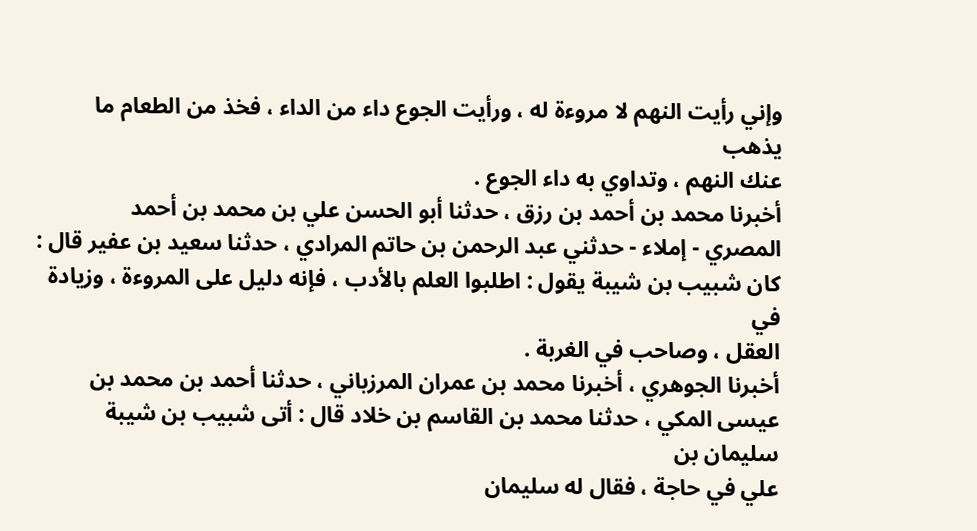وإني رأيت النهم لا مروءة له ، ورأيت الجوع داء من الداء ، فخذ من الطعام ما يذهب
عنك النهم ، وتداوي به داء الجوع .
أخبرنا محمد بن أحمد بن رزق ، حدثنا أبو الحسن علي بن محمد بن أحمد
المصري - إملاء - حدثني عبد الرحمن بن حاتم المرادي ، حدثنا سعيد بن عفير قال :
كان شبيب بن شيبة يقول : اطلبوا العلم بالأدب ، فإنه دليل على المروءة ، وزيادة في
العقل ، وصاحب في الغربة .
أخبرنا الجوهري ، أخبرنا محمد بن عمران المرزباني ، حدثنا أحمد بن محمد بن
عيسى المكي ، حدثنا محمد بن القاسم بن خلاد قال : أتى شبيب بن شيبة سليمان بن
علي في حاجة ، فقال له سليمان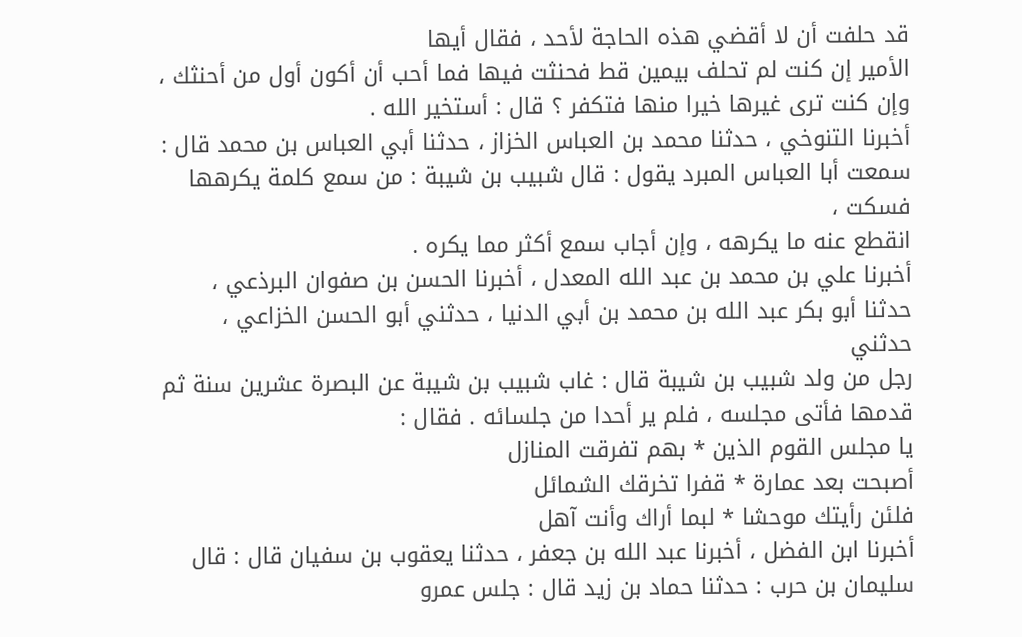قد حلفت أن لا أقضي هذه الحاجة لأحد ، فقال أيها
الأمير إن كنت لم تحلف بيمين قط فحنثت فيها فما أحب أن أكون أول من أحنثك ،
وإن كنت ترى غيرها خيرا منها فتكفر ؟ قال : أستخير الله .
أخبرنا التنوخي ، حدثنا محمد بن العباس الخزاز ، حدثنا أبي العباس بن محمد قال :
سمعت أبا العباس المبرد يقول : قال شبيب بن شيبة : من سمع كلمة يكرهها فسكت ،
انقطع عنه ما يكرهه ، وإن أجاب سمع أكثر مما يكره .
أخبرنا علي بن محمد بن عبد الله المعدل ، أخبرنا الحسن بن صفوان البرذعي ،
حدثنا أبو بكر عبد الله بن محمد بن أبي الدنيا ، حدثني أبو الحسن الخزاعي ، حدثني
رجل من ولد شبيب بن شيبة قال : غاب شبيب بن شيبة عن البصرة عشرين سنة ثم
قدمها فأتى مجلسه ، فلم ير أحدا من جلسائه . فقال :
يا مجلس القوم الذين * بهم تفرقت المنازل
أصبحت بعد عمارة * قفرا تخرقك الشمائل
فلئن رأيتك موحشا * لبما أراك وأنت آهل
أخبرنا ابن الفضل ، أخبرنا عبد الله بن جعفر ، حدثنا يعقوب بن سفيان قال : قال
سليمان بن حرب : حدثنا حماد بن زيد قال : جلس عمرو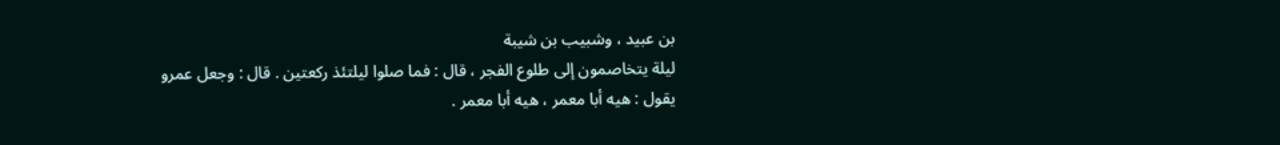بن عبيد ، وشبيب بن شيبة
ليلة يتخاصمون إلى طلوع الفجر ، قال : فما صلوا ليلتئذ ركعتين . قال : وجعل عمرو
يقول : هيه أبا معمر ، هيه أبا معمر .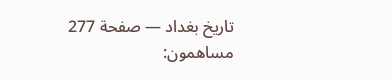تاريخ بغداد — صفحة 277
مساهمون: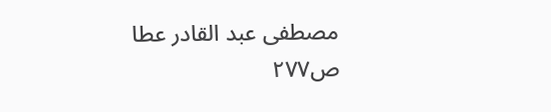مصطفى عبد القادر عطا
ص٢٧٧